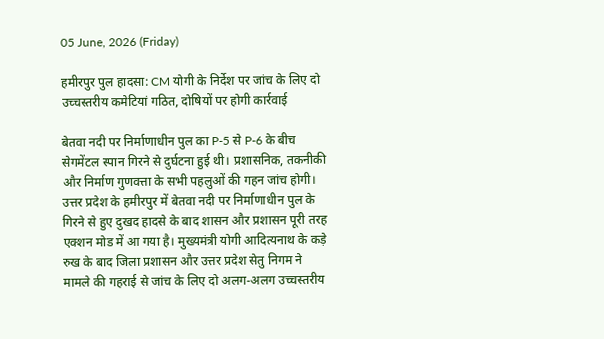05 June, 2026 (Friday)

हमीरपुर पुल हादसा: CM योगी के निर्देश पर जांच के लिए दो उच्चस्तरीय कमेटियां गठित, दोषियों पर होगी कार्रवाई

बेतवा नदी पर निर्माणाधीन पुल का P-5 से P-6 के बीच सेगमेंटल स्पान गिरने से दुर्घटना हुई थी। प्रशासनिक, तकनीकी और निर्माण गुणवत्ता के सभी पहलुओं की गहन जांच होगी।
उत्तर प्रदेश के हमीरपुर में बेतवा नदी पर निर्माणाधीन पुल के गिरने से हुए दुखद हादसे के बाद शासन और प्रशासन पूरी तरह एक्शन मोड में आ गया है। मुख्यमंत्री योगी आदित्यनाथ के कड़े रुख के बाद जिला प्रशासन और उत्तर प्रदेश सेतु निगम ने मामले की गहराई से जांच के लिए दो अलग-अलग उच्चस्तरीय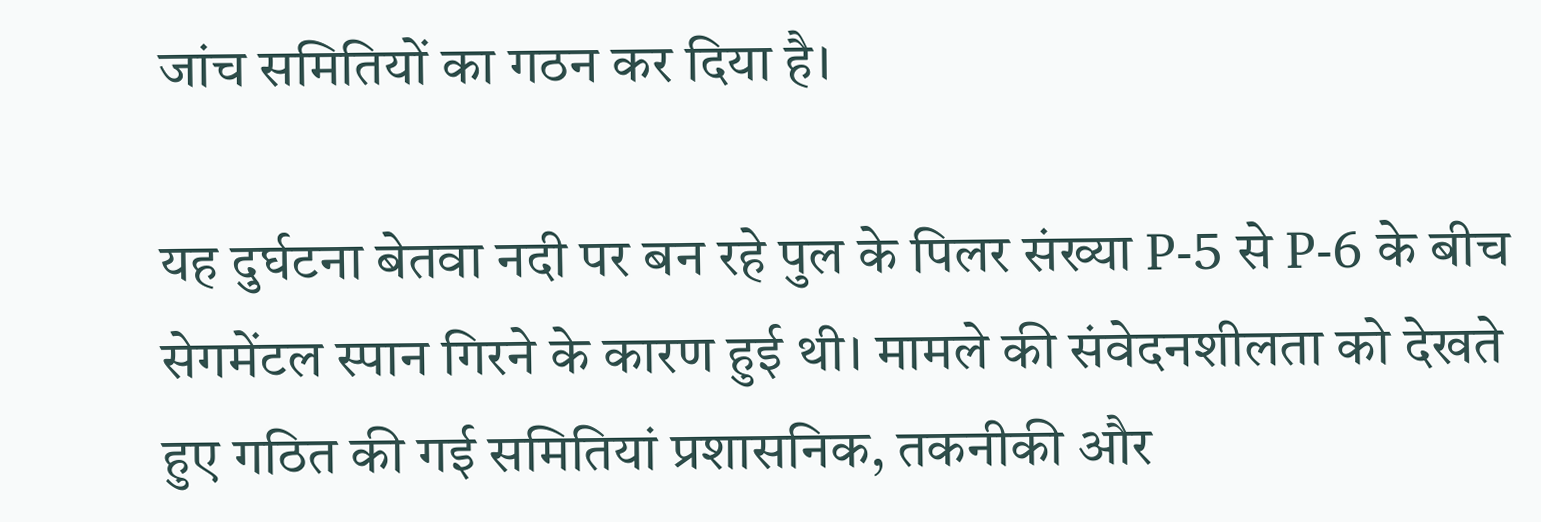जांच समितियों का गठन कर दिया है।

यह दुर्घटना बेतवा नदी पर बन रहे पुल के पिलर संख्या P-5 से P-6 के बीच सेगमेंटल स्पान गिरने के कारण हुई थी। मामले की संवेदनशीलता को देखते हुए गठित की गई समितियां प्रशासनिक, तकनीकी और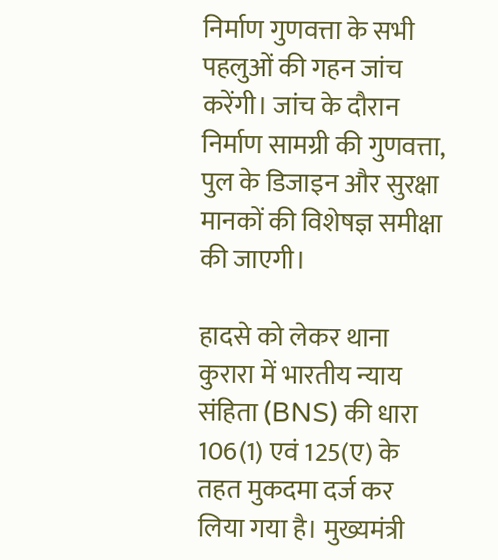निर्माण गुणवत्ता के सभी पहलुओं की गहन जांच करेंगी। जांच के दौरान निर्माण सामग्री की गुणवत्ता, पुल के डिजाइन और सुरक्षा मानकों की विशेषज्ञ समीक्षा की जाएगी।

हादसे को लेकर थाना कुरारा में भारतीय न्याय संहिता (BNS) की धारा 106(1) एवं 125(ए) के तहत मुकदमा दर्ज कर लिया गया है। मुख्यमंत्री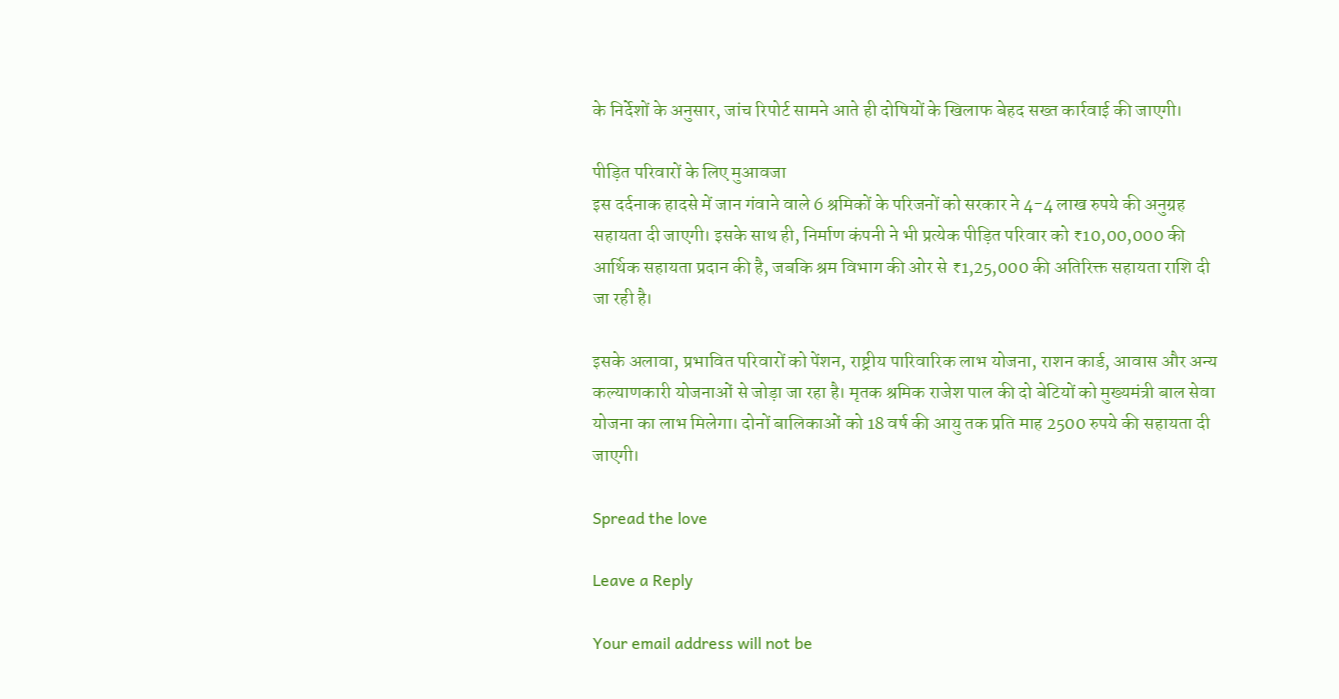के निर्देशों के अनुसार, जांच रिपोर्ट सामने आते ही दोषियों के खिलाफ बेहद सख्त कार्रवाई की जाएगी।

पीड़ित परिवारों के लिए मुआवजा
इस दर्दनाक हादसे में जान गंवाने वाले 6 श्रमिकों के परिजनों को सरकार ने 4-4 लाख रुपये की अनुग्रह सहायता दी जाएगी। इसके साथ ही, निर्माण कंपनी ने भी प्रत्येक पीड़ित परिवार को ₹10,00,000 की आर्थिक सहायता प्रदान की है, जबकि श्रम विभाग की ओर से ₹1,25,000 की अतिरिक्त सहायता राशि दी जा रही है।

इसके अलावा, प्रभावित परिवारों को पेंशन, राष्ट्रीय पारिवारिक लाभ योजना, राशन कार्ड, आवास और अन्य कल्याणकारी योजनाओं से जोड़ा जा रहा है। मृतक श्रमिक राजेश पाल की दो बेटियों को मुख्यमंत्री बाल सेवा योजना का लाभ मिलेगा। दोनों बालिकाओं को 18 वर्ष की आयु तक प्रति माह 2500 रुपये की सहायता दी जाएगी।

Spread the love

Leave a Reply

Your email address will not be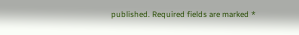published. Required fields are marked *